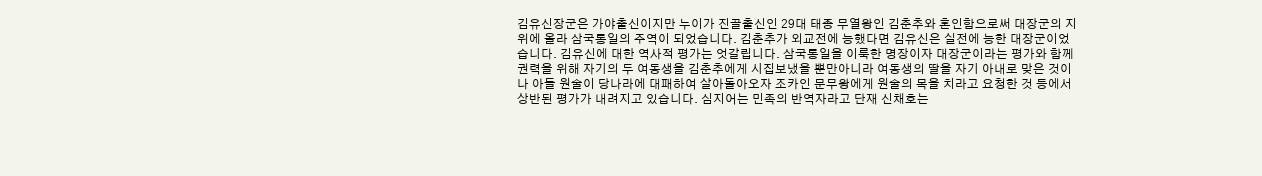김유신장군은 가야출신이지만 누이가 진골출신인 29대 태종 무열왕인 김춘추와 혼인함으로써 대장군의 지위에 올라 삼국통일의 주역이 되었습니다. 김춘추가 외교전에 능했다면 김유신은 실전에 능한 대장군이었습니다. 김유신에 대한 역사적 평가는 엇갈립니다. 삼국통일을 이룩한 명장이자 대장군이라는 평가와 함께 권력을 위해 자기의 두 여동생을 김춘추에게 시집보냈을 뿐만아니라 여동생의 딸을 자기 아내로 맞은 것이나 아들 원술이 당나라에 대패하여 살아돌아오자 조카인 문무왕에게 원술의 목을 치라고 요청한 것 등에서 상반된 평가가 내려지고 있습니다. 심지어는 민족의 반역자라고 단재 신채호는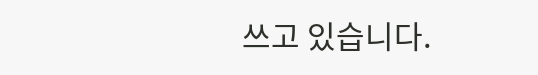쓰고 있습니다.